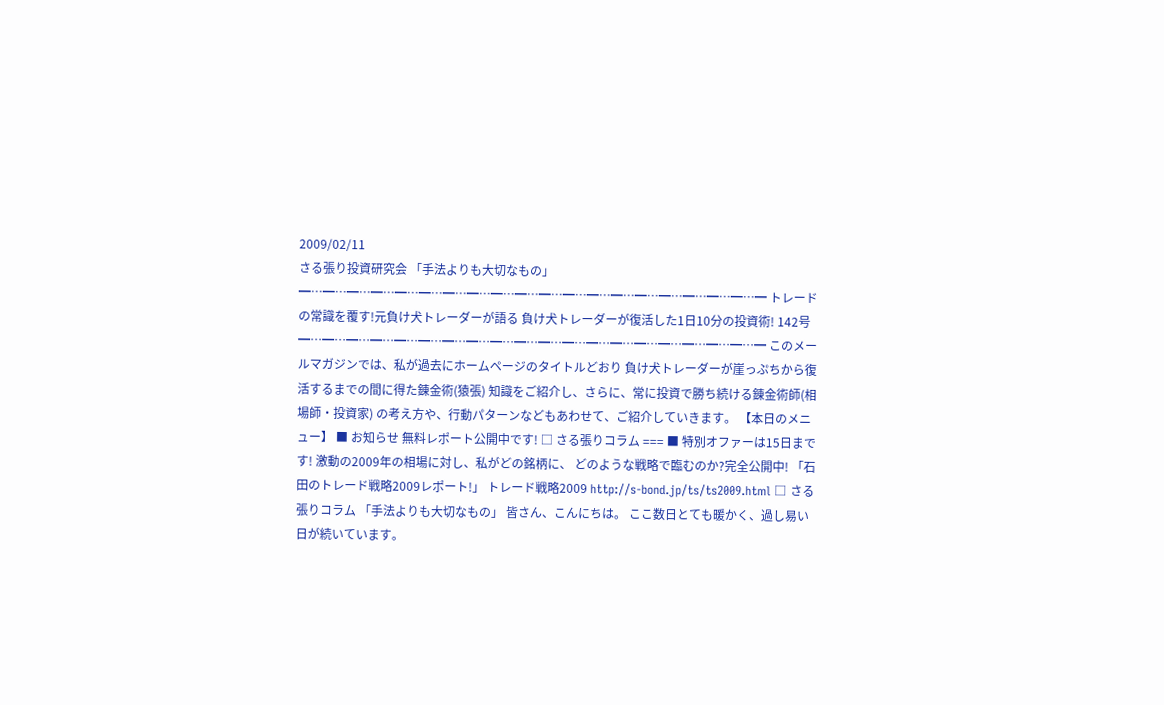2009/02/11
さる張り投資研究会 「手法よりも大切なもの」
━…━…━…━…━…━…━…━…━…━…━…━…━…━…━…━…━…━…━…━ トレードの常識を覆す!元負け犬トレーダーが語る 負け犬トレーダーが復活した1日10分の投資術! 142号 ━…━…━…━…━…━…━…━…━…━…━…━…━…━…━…━…━…━…━…━ このメールマガジンでは、私が過去にホームページのタイトルどおり 負け犬トレーダーが崖っぷちから復活するまでの間に得た錬金術(猿張) 知識をご紹介し、さらに、常に投資で勝ち続ける錬金術師(相場師・投資家) の考え方や、行動パターンなどもあわせて、ご紹介していきます。 【本日のメニュー】 ■ お知らせ 無料レポート公開中です! □ さる張りコラム === ■ 特別オファーは15日まです! 激動の2009年の相場に対し、私がどの銘柄に、 どのような戦略で臨むのか?完全公開中! 「石田のトレード戦略2009レポート!」 トレード戦略2009 http://s-bond.jp/ts/ts2009.html □ さる張りコラム 「手法よりも大切なもの」 皆さん、こんにちは。 ここ数日とても暖かく、過し易い日が続いています。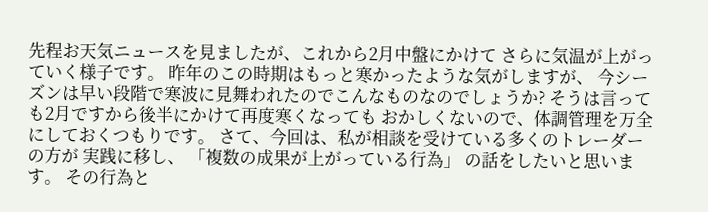先程お天気ニュースを見ましたが、これから2月中盤にかけて さらに気温が上がっていく様子です。 昨年のこの時期はもっと寒かったような気がしますが、 今シーズンは早い段階で寒波に見舞われたのでこんなものなのでしょうか? そうは言っても2月ですから後半にかけて再度寒くなっても おかしくないので、体調管理を万全にしておくつもりです。 さて、今回は、私が相談を受けている多くのトレーダーの方が 実践に移し、 「複数の成果が上がっている行為」 の話をしたいと思います。 その行為と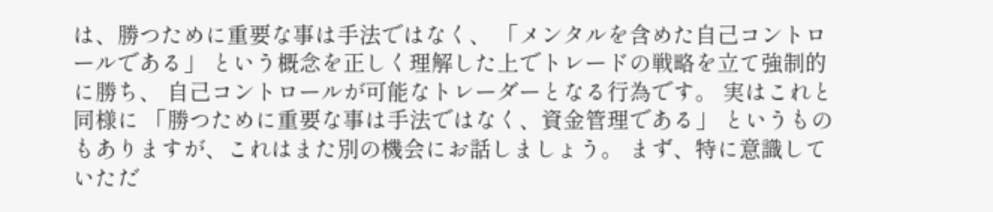は、勝つために重要な事は手法ではなく、 「メンタルを含めた自己コントロールである」 という概念を正しく理解した上でトレードの戦略を立て強制的に勝ち、 自己コントロールが可能なトレーダーとなる行為です。 実はこれと同様に 「勝つために重要な事は手法ではなく、資金管理である」 というものもありますが、これはまた別の機会にお話しましょう。 まず、特に意識していただ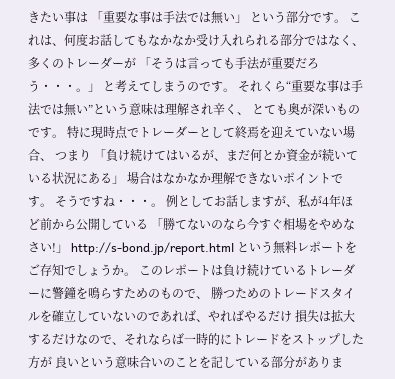きたい事は 「重要な事は手法では無い」 という部分です。 これは、何度お話してもなかなか受け入れられる部分ではなく、 多くのトレーダーが 「そうは言っても手法が重要だろう・・・。」 と考えてしまうのです。 それくら“重要な事は手法では無い”という意味は理解され辛く、 とても奥が深いものです。 特に現時点でトレーダーとして終焉を迎えていない場合、 つまり 「負け続けてはいるが、まだ何とか資金が続いている状況にある」 場合はなかなか理解できないポイントです。 そうですね・・・。 例としてお話しますが、私が4年ほど前から公開している 「勝てないのなら今すぐ相場をやめなさい!」 http://s-bond.jp/report.html という無料レポートをご存知でしょうか。 このレポートは負け続けているトレーダーに警鐘を鳴らすためのもので、 勝つためのトレードスタイルを確立していないのであれば、やればやるだけ 損失は拡大するだけなので、それならば一時的にトレードをストップした方が 良いという意味合いのことを記している部分がありま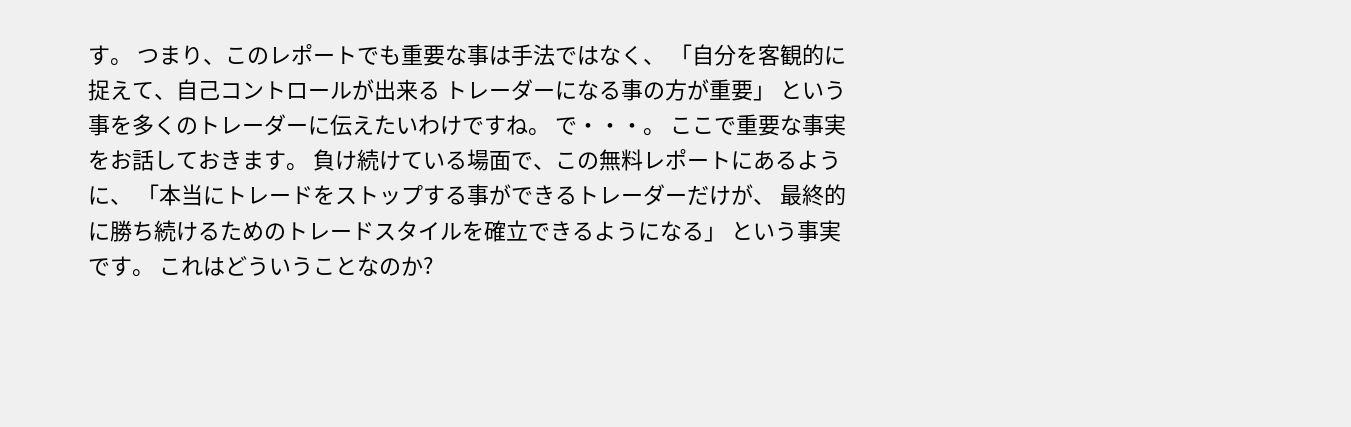す。 つまり、このレポートでも重要な事は手法ではなく、 「自分を客観的に捉えて、自己コントロールが出来る トレーダーになる事の方が重要」 という事を多くのトレーダーに伝えたいわけですね。 で・・・。 ここで重要な事実をお話しておきます。 負け続けている場面で、この無料レポートにあるように、 「本当にトレードをストップする事ができるトレーダーだけが、 最終的に勝ち続けるためのトレードスタイルを確立できるようになる」 という事実です。 これはどういうことなのか?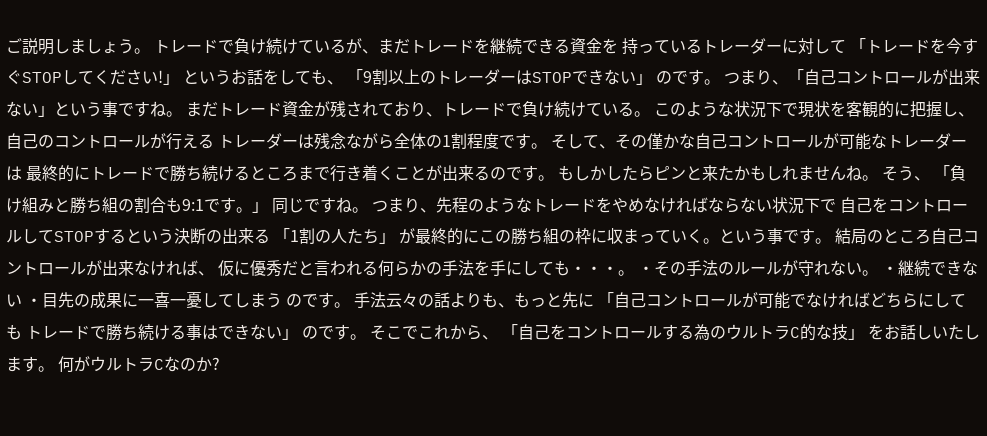ご説明しましょう。 トレードで負け続けているが、まだトレードを継続できる資金を 持っているトレーダーに対して 「トレードを今すぐSTOPしてください!」 というお話をしても、 「9割以上のトレーダーはSTOPできない」 のです。 つまり、「自己コントロールが出来ない」という事ですね。 まだトレード資金が残されており、トレードで負け続けている。 このような状況下で現状を客観的に把握し、自己のコントロールが行える トレーダーは残念ながら全体の1割程度です。 そして、その僅かな自己コントロールが可能なトレーダーは 最終的にトレードで勝ち続けるところまで行き着くことが出来るのです。 もしかしたらピンと来たかもしれませんね。 そう、 「負け組みと勝ち組の割合も9:1です。」 同じですね。 つまり、先程のようなトレードをやめなければならない状況下で 自己をコントロールしてSTOPするという決断の出来る 「1割の人たち」 が最終的にこの勝ち組の枠に収まっていく。という事です。 結局のところ自己コントロールが出来なければ、 仮に優秀だと言われる何らかの手法を手にしても・・・。 ・その手法のルールが守れない。 ・継続できない ・目先の成果に一喜一憂してしまう のです。 手法云々の話よりも、もっと先に 「自己コントロールが可能でなければどちらにしても トレードで勝ち続ける事はできない」 のです。 そこでこれから、 「自己をコントロールする為のウルトラC的な技」 をお話しいたします。 何がウルトラCなのか?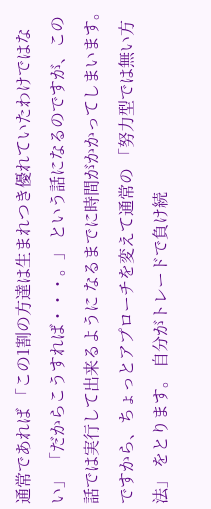通常であれば 「この1割の方達は生まれつき優れていたわけではない」 「だからこうすれば・・・。」 という話になるのですが、この話では実行して出来るように なるまでに時間がかかってしまいます。 ですから、ちょっとアプローチを変えて通常の 「努力型では無い方法」 をとります。 自分がトレードで負け続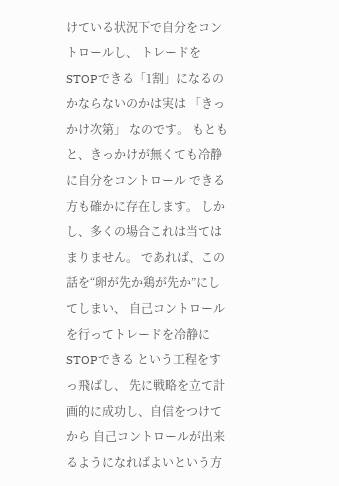けている状況下で自分をコントロールし、 トレードをSTOPできる「1割」になるのかならないのかは実は 「きっかけ次第」 なのです。 もともと、きっかけが無くても冷静に自分をコントロール できる方も確かに存在します。 しかし、多くの場合これは当てはまりません。 であれば、この話を“卵が先か鶏が先か”にしてしまい、 自己コントロールを行ってトレードを冷静にSTOPできる という工程をすっ飛ばし、 先に戦略を立て計画的に成功し、自信をつけてから 自己コントロールが出来るようになればよいという方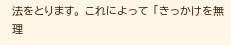法をとります。 これによって 「きっかけを無理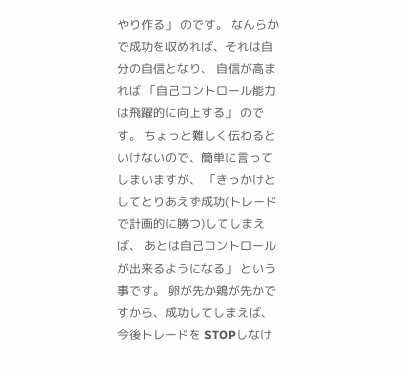やり作る」 のです。 なんらかで成功を収めれば、それは自分の自信となり、 自信が高まれば 「自己コントロール能力は飛躍的に向上する」 のです。 ちょっと難しく伝わるといけないので、簡単に言ってしまいますが、 「きっかけとしてとりあえず成功(トレードで計画的に勝つ)してしまえば、 あとは自己コントロールが出来るようになる」 という事です。 卵が先か鶏が先かですから、成功してしまえば、今後トレードを STOPしなけ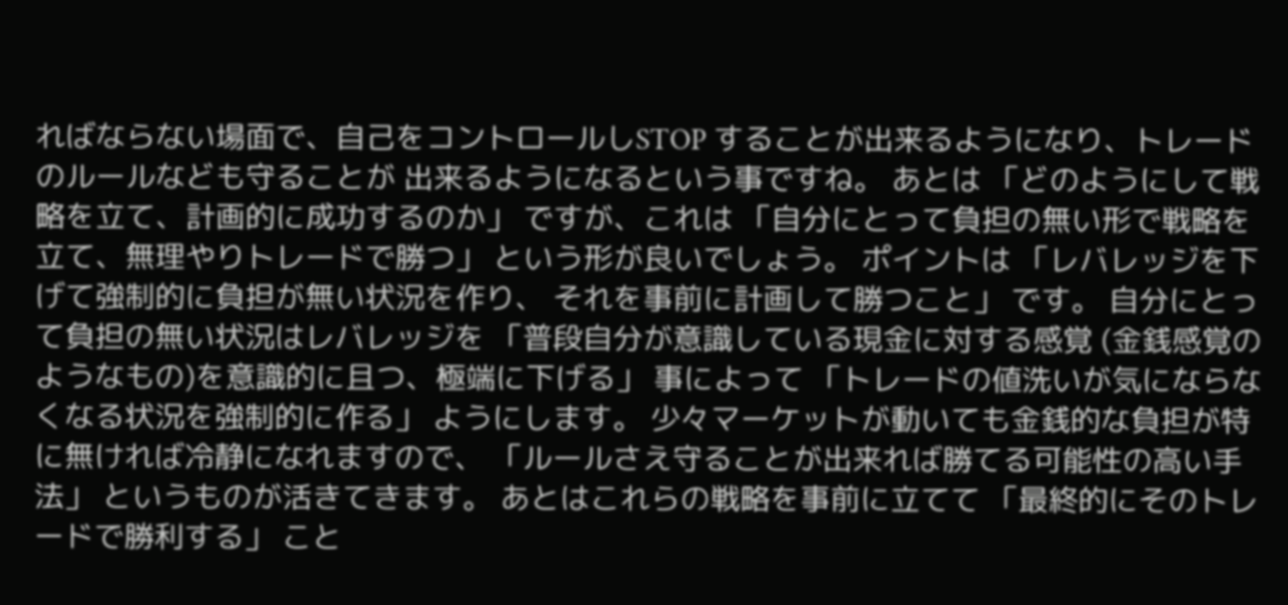ればならない場面で、自己をコントロールしSTOP することが出来るようになり、トレードのルールなども守ることが 出来るようになるという事ですね。 あとは 「どのようにして戦略を立て、計画的に成功するのか」 ですが、これは 「自分にとって負担の無い形で戦略を立て、無理やりトレードで勝つ」 という形が良いでしょう。 ポイントは 「レバレッジを下げて強制的に負担が無い状況を作り、 それを事前に計画して勝つこと」 です。 自分にとって負担の無い状況はレバレッジを 「普段自分が意識している現金に対する感覚 (金銭感覚のようなもの)を意識的に且つ、極端に下げる」 事によって 「トレードの値洗いが気にならなくなる状況を強制的に作る」 ようにします。 少々マーケットが動いても金銭的な負担が特に無ければ冷静になれますので、 「ルールさえ守ることが出来れば勝てる可能性の高い手法」 というものが活きてきます。 あとはこれらの戦略を事前に立てて 「最終的にそのトレードで勝利する」 こと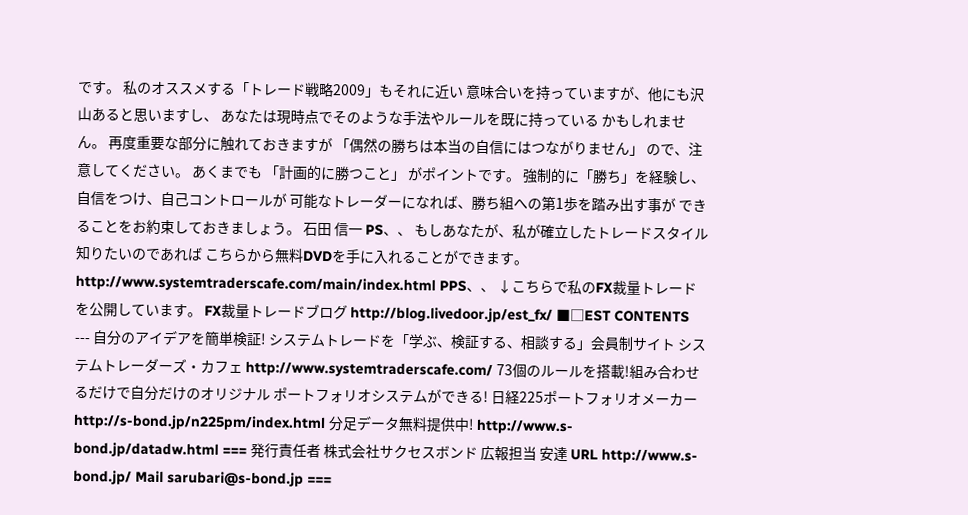です。 私のオススメする「トレード戦略2009」もそれに近い 意味合いを持っていますが、他にも沢山あると思いますし、 あなたは現時点でそのような手法やルールを既に持っている かもしれません。 再度重要な部分に触れておきますが 「偶然の勝ちは本当の自信にはつながりません」 ので、注意してください。 あくまでも 「計画的に勝つこと」 がポイントです。 強制的に「勝ち」を経験し、自信をつけ、自己コントロールが 可能なトレーダーになれば、勝ち組への第1歩を踏み出す事が できることをお約束しておきましょう。 石田 信一 PS、、 もしあなたが、私が確立したトレードスタイル知りたいのであれば こちらから無料DVDを手に入れることができます。 http://www.systemtraderscafe.com/main/index.html PPS、、 ↓こちらで私のFX裁量トレードを公開しています。 FX裁量トレードブログ http://blog.livedoor.jp/est_fx/ ■□EST CONTENTS --- 自分のアイデアを簡単検証! システムトレードを「学ぶ、検証する、相談する」会員制サイト システムトレーダーズ・カフェ http://www.systemtraderscafe.com/ 73個のルールを搭載!組み合わせるだけで自分だけのオリジナル ポートフォリオシステムができる! 日経225ポートフォリオメーカー http://s-bond.jp/n225pm/index.html 分足データ無料提供中! http://www.s-bond.jp/datadw.html === 発行責任者 株式会社サクセスボンド 広報担当 安達 URL http://www.s-bond.jp/ Mail sarubari@s-bond.jp ===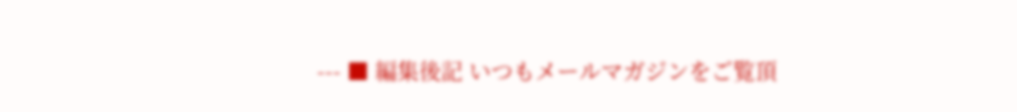--- ■ 編集後記 いつもメールマガジンをご覧頂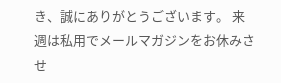き、誠にありがとうございます。 来週は私用でメールマガジンをお休みさせ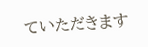ていただきます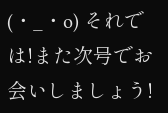(・_・o) それでは!また次号でお会いしましょう!